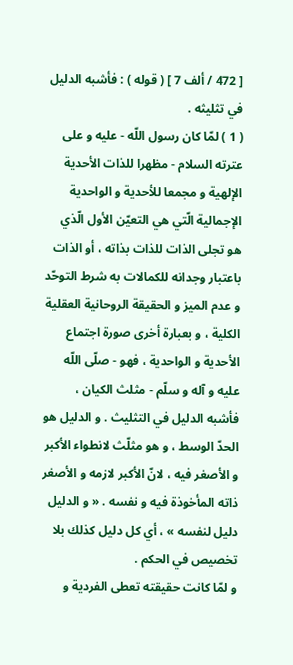[ 472 / ألف 7 ] ( قوله ) : فأشبه الدليل في تثليثه .
( 1 ) لمّا كان رسول اللّه - عليه و على عترته السلام - مظهرا للذات الأحدية الإلهية و مجمعا للأحدية و الواحدية الإجمالية الّتي هي التعيّن الأول الّذي هو تجلى الذات للذات بذاته ، أو الذات باعتبار وجدانه للكمالات به شرط التوحّد و عدم الميز و الحقيقة الروحانية العقلية الكلية ، و بعبارة أخرى صورة اجتماع الأحدية و الواحدية ، فهو - صلّى اللّه عليه و آله و سلّم - مثلث الكيان ، فأشبه الدليل في التثليث . و الدليل هو الحدّ الوسط ، و هو مثلّث لانطواء الأكبر و الأصغر فيه ، لانّ الأكبر لازمه و الأصغر ذاته المأخوذة فيه و نفسه . « و الدليل دليل لنفسه » ، أي كل دليل كذلك بلا تخصيص في الحكم .
و لمّا كانت حقيقته تعطى الفردية و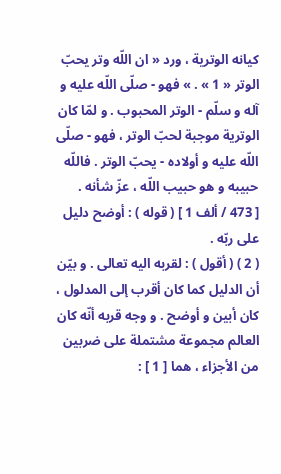كيانه الوترية ، ورد « ان اللّه وتر يحبّ الوتر « 1 » . » فهو - صلّى اللّه عليه و آله و سلّم - الوتر المحبوب . و لمّا كان الوترية موجبة لحبّ الوتر ، فهو - صلّى اللّه عليه و أولاده - يحبّ الوتر . فاللّه حبيبه و هو حبيب اللّه ، عزّ شأنه .
[ 473 / ألف 1 ] ( قوله ) : أوضح دليل على ربّه .
( 2 ) ( أقول ) : لقربه اليه تعالى . و بيّن أن الدليل كما كان أقرب إلى المدلول ، كان أبين و أوضح . و وجه قربه أنّه كان العالم مجموعة مشتملة على ضربين من الأجزاء ، هما [ 1 ] :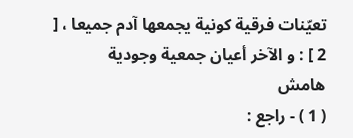تعيّنات فرقية كونية يجمعها آدم جميعا ، [ 2 ] : و الآخر أعيان جمعية وجودية
هامش
( 1 ) - راجع :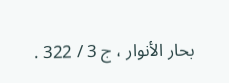بحار الأنوار ، ج 3 / 322 .